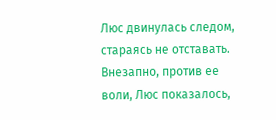Люс двинулась следом, стараясь не отставать. Внезапно, против ее воли, Люс показалось,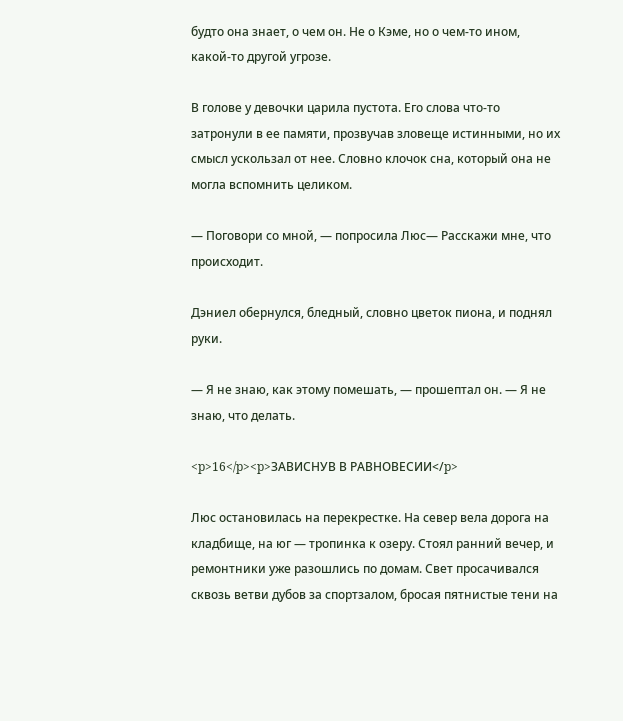будто она знает, о чем он. Не о Кэме, но о чем-то ином, какой-то другой угрозе.

В голове у девочки царила пустота. Его слова что-то затронули в ее памяти, прозвучав зловеще истинными, но их смысл ускользал от нее. Словно клочок сна, который она не могла вспомнить целиком.

— Поговори со мной, — попросила Люс— Расскажи мне, что происходит.

Дэниел обернулся, бледный, словно цветок пиона, и поднял руки.

— Я не знаю, как этому помешать, — прошептал он. — Я не знаю, что делать.

<p>16</p><p>ЗАВИСНУВ В РАВНОВЕСИИ</p>

Люс остановилась на перекрестке. На север вела дорога на кладбище, на юг — тропинка к озеру. Стоял ранний вечер, и ремонтники уже разошлись по домам. Свет просачивался сквозь ветви дубов за спортзалом, бросая пятнистые тени на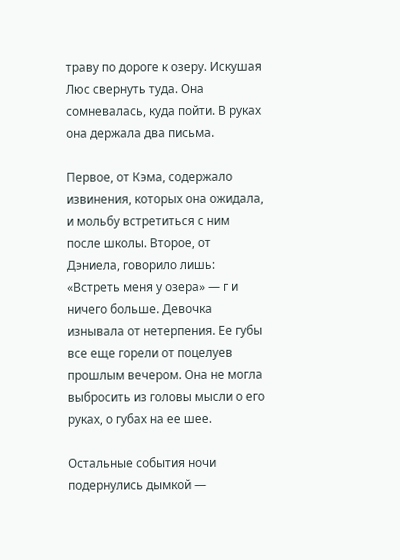траву по дороге к озеру. Искушая Люс свернуть туда. Она сомневалась, куда пойти. В руках она держала два письма.

Первое, от Кэма, содержало извинения, которых она ожидала, и мольбу встретиться с ним после школы. Второе, от Дэниела, говорило лишь: «Встреть меня у озера» — г и ничего больше. Девочка изнывала от нетерпения. Ее губы все еще горели от поцелуев прошлым вечером. Она не могла выбросить из головы мысли о его руках, о губах на ее шее.

Остальные события ночи подернулись дымкой —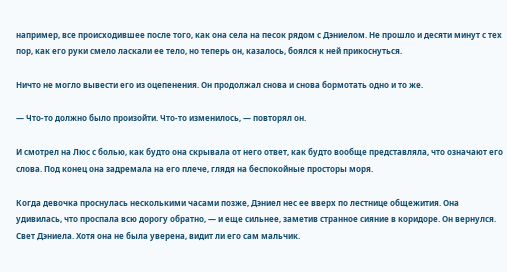например, все происходившее после того, как она села на песок рядом с Дэниелом. Не прошло и десяти минут с тех пор, как его руки смело ласкали ее тело, но теперь он, казалось, боялся к ней прикоснуться.

Ничто не могло вывести его из оцепенения. Он продолжал снова и снова бормотать одно и то же.

— Что-то должно было произойти. Что-то изменилось, — повторял он.

И смотрел на Люс с болью, как будто она скрывала от него ответ, как будто вообще представляла, что означают его слова. Под конец она задремала на его плече, глядя на беспокойные просторы моря.

Когда девочка проснулась несколькими часами позже, Дэниел нес ее вверх по лестнице общежития. Она удивилась, что проспала всю дорогу обратно, — и еще сильнее, заметив странное сияние в коридоре. Он вернулся. Свет Дэниела. Хотя она не была уверена, видит ли его сам мальчик.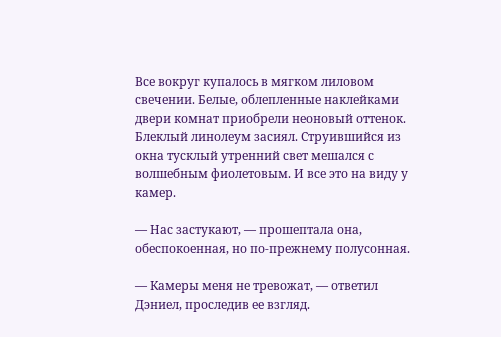Все вокруг купалось в мягком лиловом свечении. Белые, облепленные наклейками двери комнат приобрели неоновый оттенок. Блеклый линолеум засиял. Струившийся из окна тусклый утренний свет мешался с волшебным фиолетовым. И все это на виду у камер.

— Нас застукают, — прошептала она, обеспокоенная, но по-прежнему полусонная.

— Камеры меня не тревожат, — ответил Дэниел, проследив ее взгляд.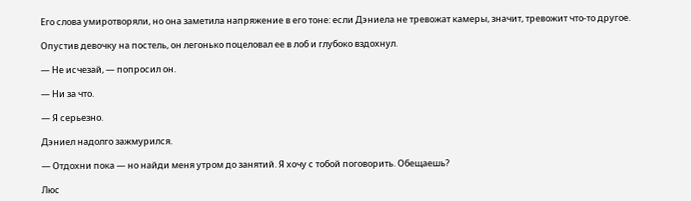Его слова умиротворяли, но она заметила напряжение в его тоне: если Дэниела не тревожат камеры, значит, тревожит что-то другое.

Опустив девочку на постель, он легонько поцеловал ее в лоб и глубоко вздохнул.

— Не исчезай, — попросил он.

— Ни за что.

— Я серьезно.

Дэниел надолго зажмурился.

— Отдохни пока — но найди меня утром до занятий. Я хочу с тобой поговорить. Обещаешь?

Люс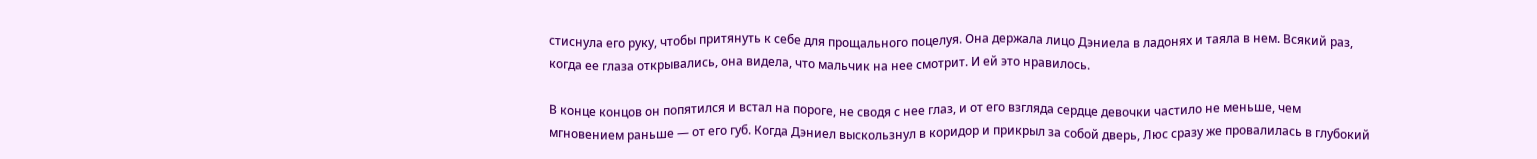стиснула его руку, чтобы притянуть к себе для прощального поцелуя. Она держала лицо Дэниела в ладонях и таяла в нем. Всякий раз, когда ее глаза открывались, она видела, что мальчик на нее смотрит. И ей это нравилось.

В конце концов он попятился и встал на пороге, не сводя с нее глаз, и от его взгляда сердце девочки частило не меньше, чем мгновением раньше — от его губ. Когда Дэниел выскользнул в коридор и прикрыл за собой дверь, Люс сразу же провалилась в глубокий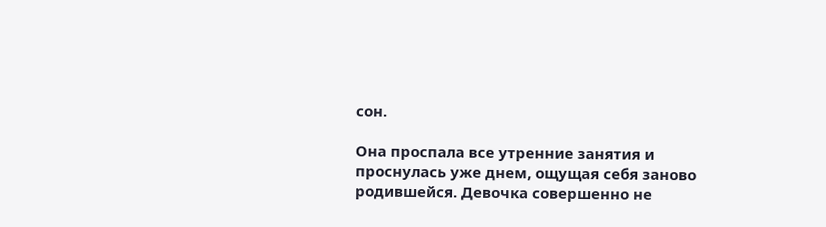сон.

Она проспала все утренние занятия и проснулась уже днем, ощущая себя заново родившейся. Девочка совершенно не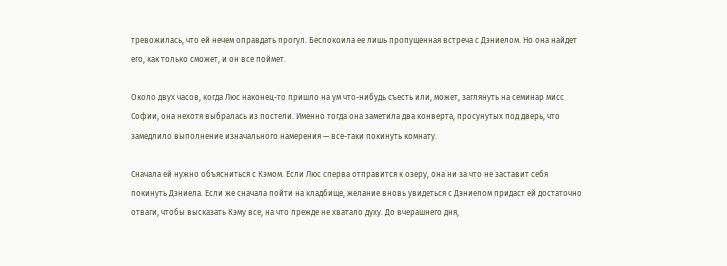тревожилась, что ей нечем оправдать прогул. Беспокоила ее лишь пропущенная встреча с Дэниелом. Но она найдет его, как только сможет, и он все поймет.

Около двух часов, когда Люс наконец-то пришло на ум что-нибудь съесть или, может, заглянуть на семинар мисс Софии, она нехотя выбралась из постели. Именно тогда она заметила два конверта, просунутых под дверь, что замедлило выполнение изначального намерения — все-таки покинуть комнату.

Сначала ей нужно объясниться с Кэмом. Если Люс сперва отправится к озеру, она ни за что не заставит себя покинуть Дэниела. Если же сначала пойти на кладбище, желание вновь увидеться с Дэниелом придаст ей достаточно отваги, чтобы высказать Кэму все, на что прежде не хватало духу. До вчерашнего дня,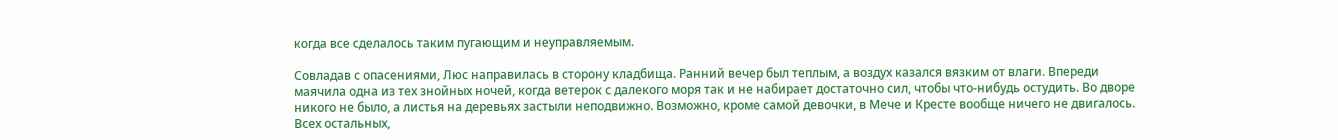когда все сделалось таким пугающим и неуправляемым.

Совладав с опасениями, Люс направилась в сторону кладбища. Ранний вечер был теплым, а воздух казался вязким от влаги. Впереди маячила одна из тех знойных ночей, когда ветерок с далекого моря так и не набирает достаточно сил, чтобы что-нибудь остудить. Во дворе никого не было, а листья на деревьях застыли неподвижно. Возможно, кроме самой девочки, в Мече и Кресте вообще ничего не двигалось. Всех остальных,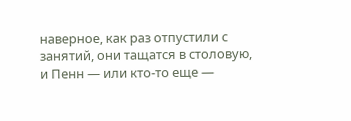наверное, как раз отпустили с занятий, они тащатся в столовую, и Пенн — или кто-то еще —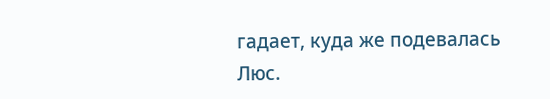гадает, куда же подевалась Люс.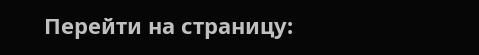Перейти на страницу: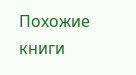Похожие книги